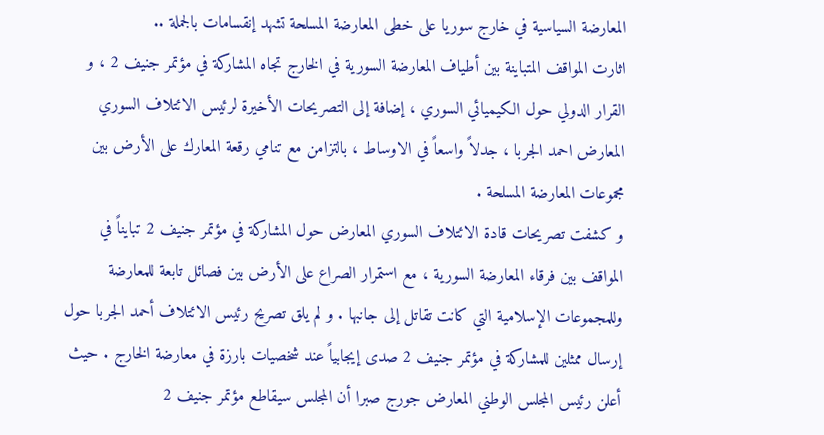المعارضة السياسية في خارج سوريا على خطى المعارضة المسلحة تشهد إنقسامات بالجملة ..
اثارت المواقف المتباينة بين أطياف المعارضة السورية في الخارج تجاه المشاركة في مؤتمر جنيف 2 ، و القرار الدولي حول الكيميائي السوري ، إضافة إلى التصريحات الأخيرة لرئيس الائتلاف السوري المعارض احمد الجربا ، جدلاً واسعاً في الاوساط ، بالتزامن مع تنامي رقعة المعارك على الأرض بين مجموعات المعارضة المسلحة .
و كشفت تصريحات قادة الائتلاف السوري المعارض حول المشاركة في مؤتمر جنيف 2 تبايناً في المواقف بين فرقاء المعارضة السورية ، مع استمرار الصراع على الأرض بين فصائل تابعة للمعارضة وللمجموعات الإسلامية التي كانت تقاتل إلى جانبها . و لم يلق تصريح رئيس الائتلاف أحمد الجربا حول إرسال ممثلين للمشاركة في مؤتمر جنيف 2 صدى إيجابياً عند شخصيات بارزة في معارضة الخارج . حيث أعلن رئيس المجلس الوطني المعارض جورج صبرا أن المجلس سيقاطع مؤتمر جنيف 2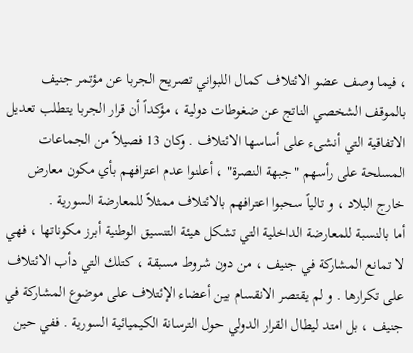، فيما وصف عضو الائتلاف كمال اللبواني تصريح الجربا عن مؤتمر جنيف بالموقف الشخصي الناتج عن ضغوطات دولية ، مؤكداً أن قرار الجربا يتطلب تعديل الاتفاقية التي أنشىء على أساسها الائتلاف . وكان 13 فصيلاً من الجماعات المسلحة على رأسهم "جبهة النصرة" ، أعلنوا عدم اعترافهم بأي مكون معارض خارج البلاد ، و تالياً سحبوا اعترافهم بالائتلاف ممثلاً للمعارضة السورية .
أما بالنسبة للمعارضة الداخلية التي تشكل هيئة التنسيق الوطنية أبرز مكوناتها ، فهي لا تمانع المشاركة في جنيف ، من دون شروط مسبقة ، كتلك التي دأب الائتلاف على تكرارها . و لم يقتصر الانقسام بين أعضاء الإئتلاف على موضوع المشاركة في جنيف ، بل امتد ليطال القرار الدولي حول الترسانة الكيميائية السورية . ففي حين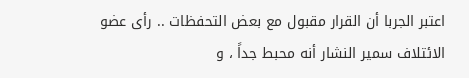اعتبر الجربا أن القرار مقبول مع بعض التحفظات .. رأى عضو الائتلاف سمير النشار أنه محبط جداً ، و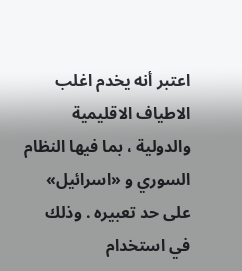اعتبر أنه يخدم اغلب الاطياف الاقليمية والدولية ، بما فيها النظام السوري و «اسرائيل» على حد تعبيره . وذلك في استخدام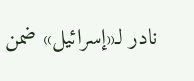نادر لـ«إسرائيل» ضمن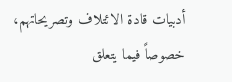أدبيات قادة الائتلاف وتصريحاتهم، خصوصاً فيما يتعلق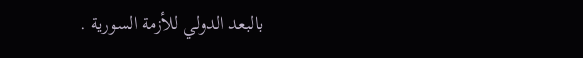بالبعد الدولي للأزمة السورية .